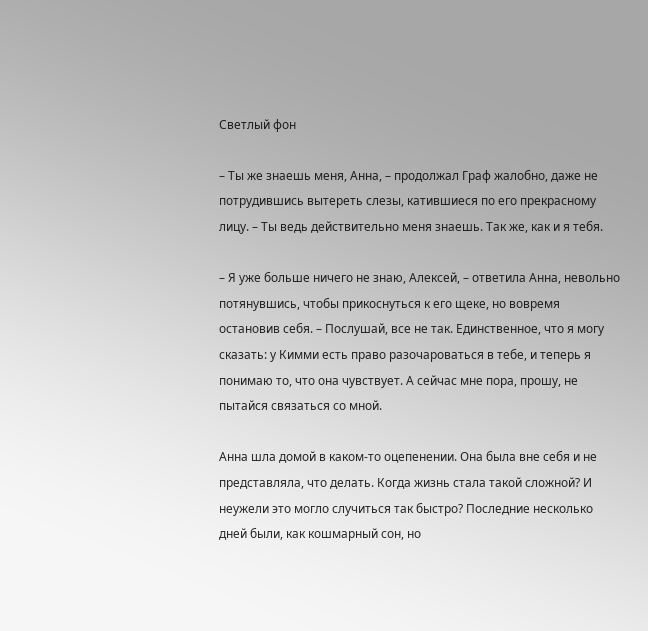Светлый фон

– Ты же знаешь меня, Анна, – продолжал Граф жалобно, даже не потрудившись вытереть слезы, катившиеся по его прекрасному лицу. – Ты ведь действительно меня знаешь. Так же, как и я тебя.

– Я уже больше ничего не знаю, Алексей, – ответила Анна, невольно потянувшись, чтобы прикоснуться к его щеке, но вовремя остановив себя. – Послушай, все не так. Единственное, что я могу сказать: у Кимми есть право разочароваться в тебе, и теперь я понимаю то, что она чувствует. А сейчас мне пора, прошу, не пытайся связаться со мной.

Анна шла домой в каком-то оцепенении. Она была вне себя и не представляла, что делать. Когда жизнь стала такой сложной? И неужели это могло случиться так быстро? Последние несколько дней были, как кошмарный сон, но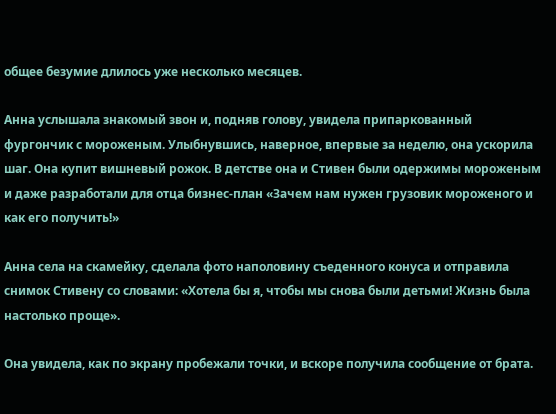общее безумие длилось уже несколько месяцев.

Анна услышала знакомый звон и, подняв голову, увидела припаркованный фургончик с мороженым. Улыбнувшись, наверное, впервые за неделю, она ускорила шаг. Она купит вишневый рожок. В детстве она и Стивен были одержимы мороженым и даже разработали для отца бизнес-план «Зачем нам нужен грузовик мороженого и как его получить!»

Анна села на скамейку, сделала фото наполовину съеденного конуса и отправила снимок Стивену со словами: «Хотела бы я, чтобы мы снова были детьми! Жизнь была настолько проще».

Она увидела, как по экрану пробежали точки, и вскоре получила сообщение от брата.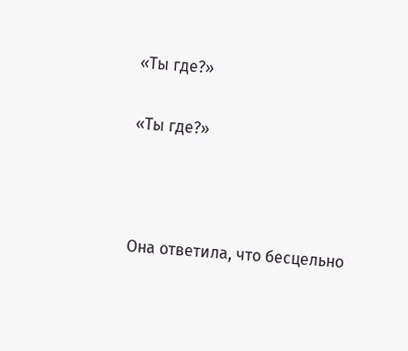«Ты где?»

«Ты где?»



Она ответила, что бесцельно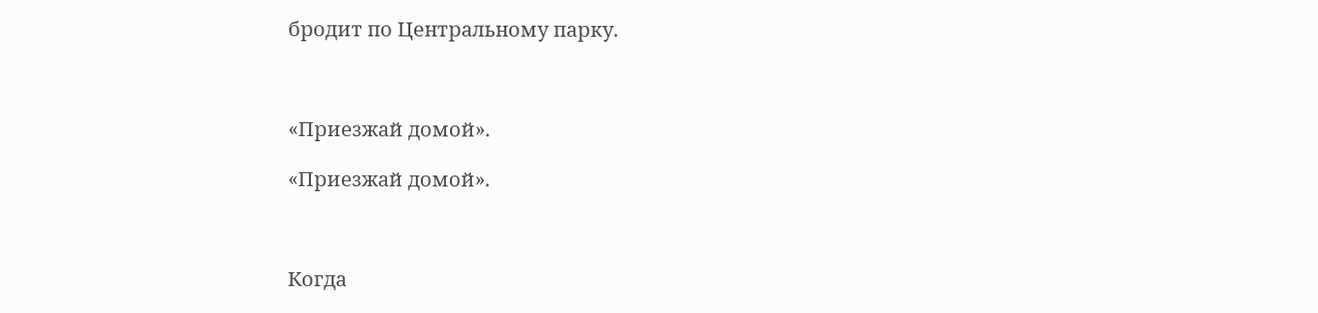бродит по Центральному парку.



«Приезжай домой».

«Приезжай домой».



Когда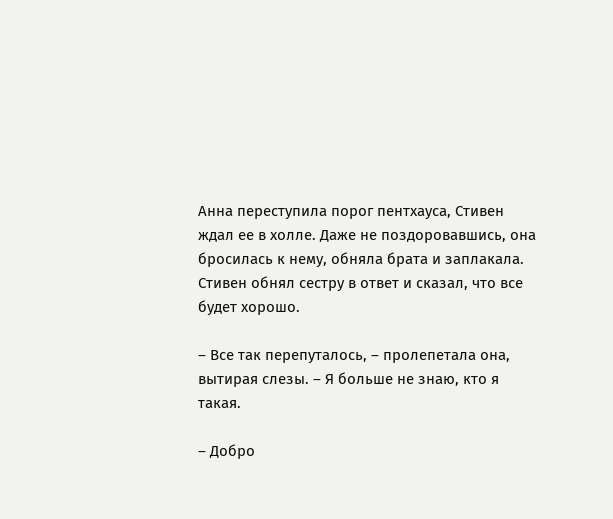Анна переступила порог пентхауса, Стивен ждал ее в холле. Даже не поздоровавшись, она бросилась к нему, обняла брата и заплакала. Стивен обнял сестру в ответ и сказал, что все будет хорошо.

– Все так перепуталось, – пролепетала она, вытирая слезы. – Я больше не знаю, кто я такая.

– Добро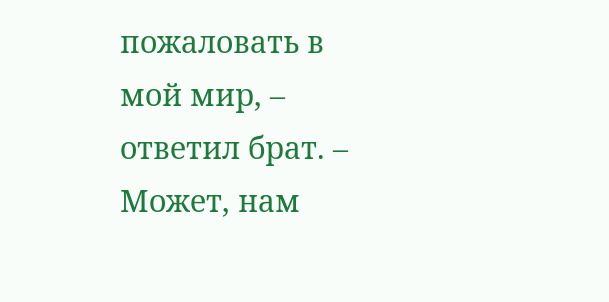пожаловать в мой мир, – ответил брат. – Может, нам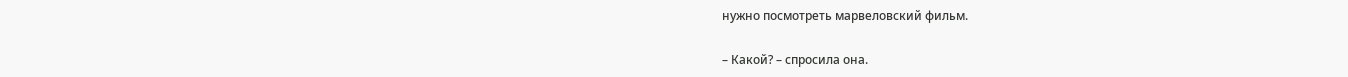нужно посмотреть марвеловский фильм.

– Какой? – спросила она.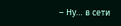– Ну… в сети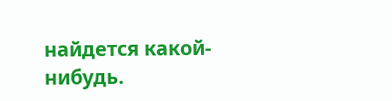найдется какой-нибудь.